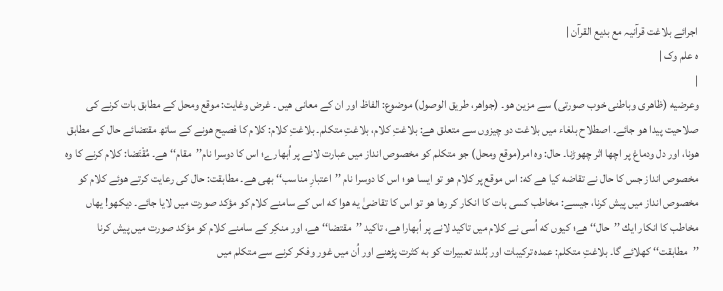اجرائے بلاغت قرآنیہ مع بدیع القرآن |
ہ علم وک |
|
وعرضیه (ظاهری وباطنی خوب صورتی) سے مزین هو۔ (جواهر، طریق الوصول) موضوع: الفاظ اور ان كے معانی هیں ۔ غرض وغایت: موقع ومحل كے مطابق بات كرنے كی صلاحیت پیدا هو جائے۔ اصطلاح بلغاء میں بلاغت دو چیزوں سے متعلق هے: بلاغتِ كلام، بلاغتِ متكلم۔ بلاغتِ كلام: كلام كا فصیح هونے كے ساتھ مقتضائے حال كے مطابق هونا، اور دل ودماغ پر اچھا اثر چھوڑنا۔ حال: وه امر(موقع ومحل) جو متكلم كو مخصوص انداز میں عبارت لانے پر اُبھارے؛ اس كا دوسرا نام’’مقام‘‘ هے۔ مُقْتَضا: كلام كرنے كا وه مخصوص انداز جس كا حال نے تقاضه كیا هے كه: اس موقع پر كلام هو تو ایسا هو؛ اس كا دوسرا نام ’’اعتبارِ مناسب‘‘ بھی هے۔ مطابقت: حال كی رعایت كرتے هوئے كلام كو مخصوص انداز میں پیش كرنا، جیسے: مخاطب كسی بات كا انكار كر رها هو تو اس كا تقاضیٰ یه هوا كه اس كے سامنے كلام كو مؤكد صورت میں لایا جائے۔ دیكھو! یهاں مخاطب كا انكار ایك ’’حال‘‘ هے؛ كیوں كه اُسی نے كلام میں تاكید لانے پر اُبھارا هے، تاكید ’’مقتضا‘‘ هے، اور منكِر كے سامنے كلام كو مؤكد صورت میں پیش كرنا ’’مطابقت‘‘ كهلائے گا۔ بلاغتِ متكلم: عمده تركیبات اور بُلند تعبیرات كو به كثرت پڑھنے اور اُن میں غور وفكر كرنے سے متكلم میں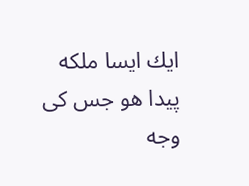ایك ایسا ملكه پیدا هو جس كی وجه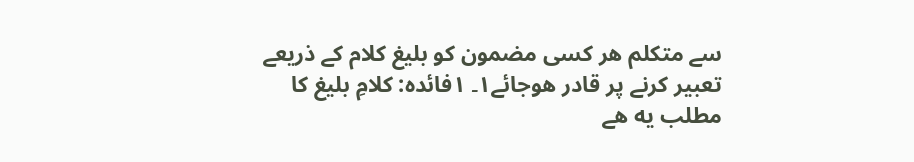سے متكلم هر كسی مضمون كو بلیغ كلام كے ذریعے تعبیر كرنے پر قادر هوجائے۱۔ ۱فائده: كلامِ بلیغ كا مطلب یه هے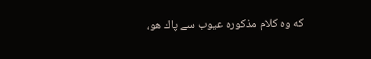كه وه كلام مذكوره عیوب سے پاك هو،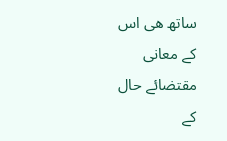ساتھ هی اس كے معانی مقتضائے حال كے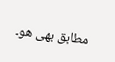مطابق بھی هو۔